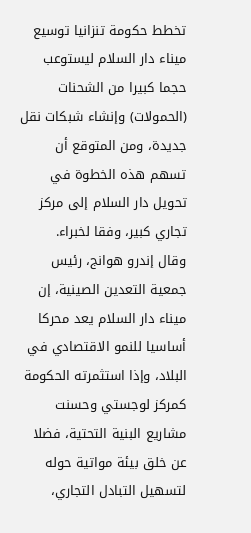تخطط حكومة تنزانيا توسيع ميناء دار السلام ليستوعب حجما كبيرا من الشحنات (الحمولات) وإنشاء شبكات نقل جديدة، ومن المتوقع أن تسهم هذه الخطوة في تحويل دار السلام إلى مركز تجاري كبير، وفقا لخبراء.
وقال إندرو هوانج، رئيس جمعية التعدين الصينية، إن ميناء دار السلام يعد محركا أساسيا للنمو الاقتصادي في البلاد، وإذا استثمرته الحكومة كمركز لوجستي وحسنت مشاريع البنية التحتية، فضلا عن خلق بيئة مواتية حوله لتسهيل التبادل التجاري،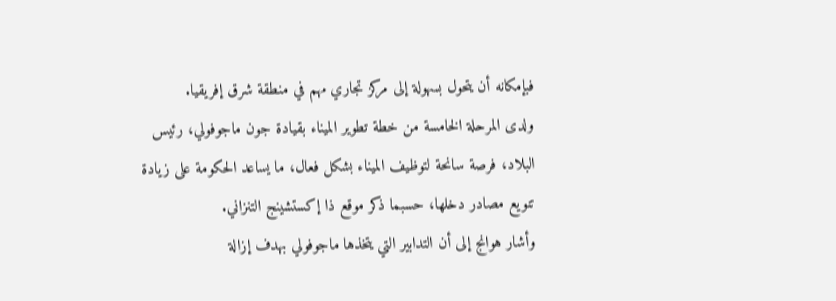فبإمكانه أن يتحول بسهولة إلى مركز تجاري مهم في منطقة شرق إفريقيا.
ولدى المرحلة الخامسة من خطة تطوير الميناء بقيادة جون ماجوفولي، رئيس البلاد، فرصة سانحة لتوظيف الميناء بشكل فعال، ما يساعد الحكومة على زيادة تنويع مصادر دخلها، حسبما ذكر موقع ذا إكستشينج التنزاني.
وأشار هوانج إلى أن التدابير التي يتخذها ماجوفولي بهدف إزالة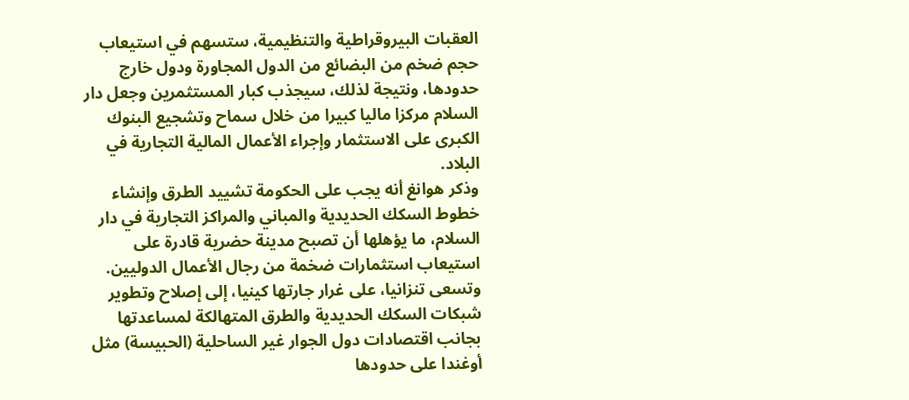العقبات البيروقراطية والتنظيمية، ستسهم في استيعاب حجم ضخم من البضائع من الدول المجاورة ودول خارج حدودها، ونتيجة لذلك، سيجذب كبار المستثمرين وجعل دار السلام مركزا ماليا كبيرا من خلال سماح وتشجيع البنوك الكبرى على الاستثمار وإجراء الأعمال المالية التجارية في البلاد.
وذكر هوانغ أنه يجب على الحكومة تشييد الطرق وإنشاء خطوط السكك الحديدية والمباني والمراكز التجارية في دار السلام، ما يؤهلها أن تصبح مدينة حضرية قادرة على استيعاب استثمارات ضخمة من رجال الأعمال الدوليين.
وتسعى تنزانيا، على غرار جارتها كينيا، إلى إصلاح وتطوير شبكات السكك الحديدية والطرق المتهالكة لمساعدتها بجانب اقتصادات دول الجوار غير الساحلية (الحبيسة) مثل أوغندا على حدودها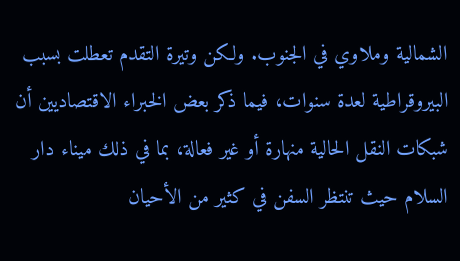الشمالية وملاوي في الجنوب. ولكن وتيرة التقدم تعطلت بسبب البيروقراطية لعدة سنوات، فيما ذكر بعض الخبراء الاقتصاديين أن شبكات النقل الحالية منهارة أو غير فعالة، بما في ذلك ميناء دار السلام حيث تنتظر السفن في كثير من الأحيان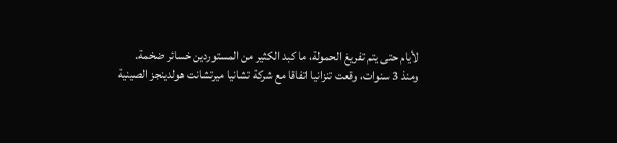لأيام حتى يتم تفريغ الحمولة، ما كبد الكثير من المستوردين خسائر ضخمة.
ومنذ 3 سنوات، وقعت تنزانيا اتفاقا مع شركة تشانيا ميرتشانت هولدينجز الصينية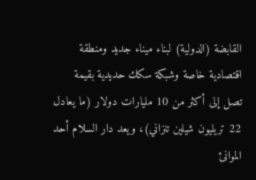القابضة (الدولية) لبناء ميناء جديد ومنطقة اقتصادية خاصة وشبكة سكك حديدية بقيمة تصل إلى أكثر من 10 مليارات دولار (ما يعادل 22 تريليون شيلين تنزاني)، ويعد دار السلام أحد الموانئ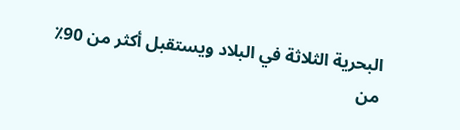البحرية الثلاثة في البلاد ويستقبل أكثر من 90٪ من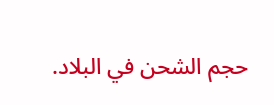حجم الشحن في البلاد.